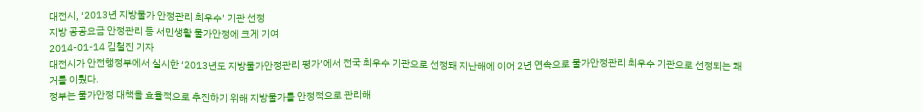대전시, ‘2013년 지방물가 안정관리 최우수’ 기관 선정
지방 공공요금 안정관리 등 서민생활 물가안정에 크게 기여
2014-01-14 김철진 기자
대전시가 안전행정부에서 실시한 ‘2013년도 지방물가안정관리 평가’에서 전국 최우수 기관으로 선정돼 지난해에 이어 2년 연속으로 물가안정관리 최우수 기관으로 선정되는 쾌거를 이뤘다.
정부는 물가안정 대책을 효율적으로 추진하기 위해 지방물가를 안정적으로 관리해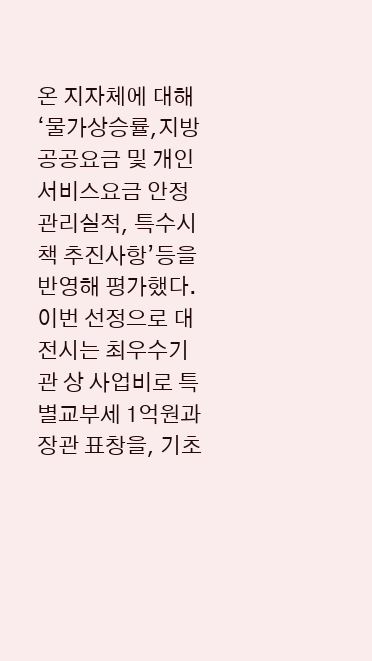온 지자체에 대해‘물가상승률,지방공공요금 및 개인서비스요금 안정관리실적, 특수시책 추진사항’등을 반영해 평가했다.
이번 선정으로 대전시는 최우수기관 상 사업비로 특별교부세 1억원과 장관 표창을, 기초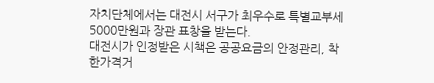자치단체에서는 대전시 서구가 최우수로 특별교부세 5000만원과 장관 표창을 받는다.
대전시가 인정받은 시책은 공공요금의 안정관리, 착한가격거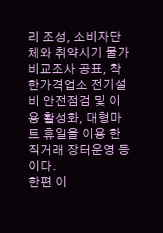리 조성, 소비자단체와 취약시기 물가 비교조사 공표, 착한가격업소 전기설비 안전점검 및 이용 활성화, 대형마트 휴일을 이용 한 직거래 장터운영 등이다.
한편 이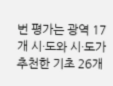번 평가는 광역 17개 시·도와 시·도가 추천한 기초 26개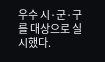우수 시·군·구를 대상으로 실시했다.